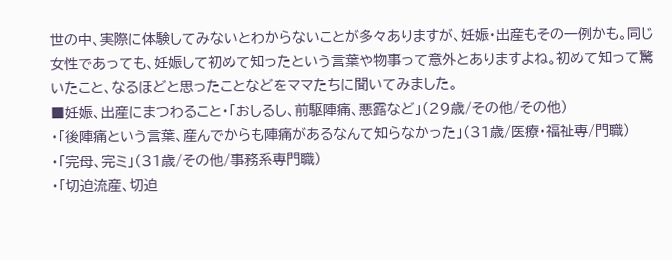世の中、実際に体験してみないとわからないことが多々ありますが、妊娠・出産もその一例かも。同じ女性であっても、妊娠して初めて知ったという言葉や物事って意外とありますよね。初めて知って驚いたこと、なるほどと思ったことなどをママたちに聞いてみました。
■妊娠、出産にまつわること・「おしるし、前駆陣痛、悪露など」(29歳/その他/その他)
・「後陣痛という言葉、産んでからも陣痛があるなんて知らなかった」(31歳/医療・福祉専/門職)
・「完母、完ミ」(31歳/その他/事務系専門職)
・「切迫流産、切迫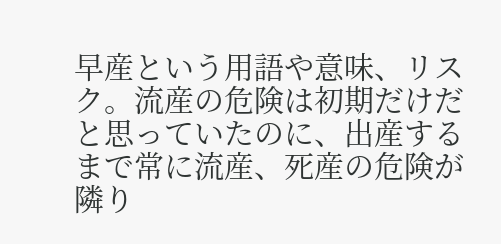早産という用語や意味、リスク。流産の危険は初期だけだと思っていたのに、出産するまで常に流産、死産の危険が隣り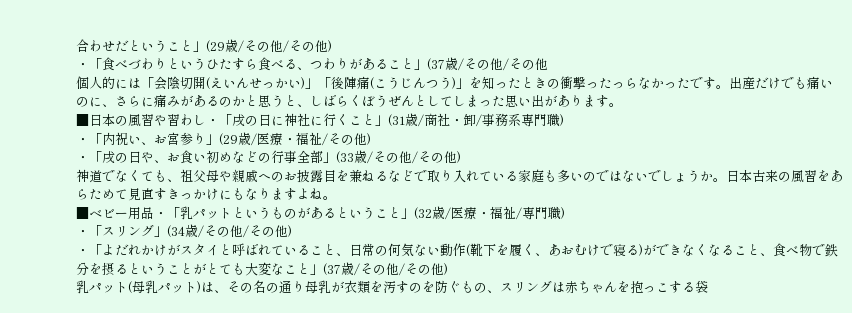合わせだということ」(29歳/その他/その他)
・「食べづわりというひたすら食べる、つわりがあること」(37歳/その他/その他
個人的には「会陰切開(えいんせっかい)」「後陣痛(こうじんつう)」を知ったときの衝撃ったっらなかったです。出産だけでも痛いのに、さらに痛みがあるのかと思うと、しばらくぼうぜんとしてしまった思い出があります。
■日本の風習や習わし・「戌の日に神社に行くこと」(31歳/商社・卸/事務系専門職)
・「内祝い、お宮参り」(29歳/医療・福祉/その他)
・「戌の日や、お食い初めなどの行事全部」(33歳/その他/その他)
神道でなくても、祖父母や親戚へのお披露目を兼ねるなどで取り入れている家庭も多いのではないでしょうか。日本古来の風習をあらためて見直すきっかけにもなりますよね。
■ベビー用品・「乳パットというものがあるということ」(32歳/医療・福祉/専門職)
・「スリング」(34歳/その他/その他)
・「よだれかけがスタイと呼ばれていること、日常の何気ない動作(靴下を履く、あおむけで寝る)ができなくなること、食べ物で鉄分を摂るということがとても大変なこと」(37歳/その他/その他)
乳パット(母乳パット)は、その名の通り母乳が衣類を汚すのを防ぐもの、スリングは赤ちゃんを抱っこする袋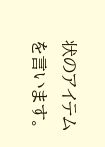状のアイテムを言います。